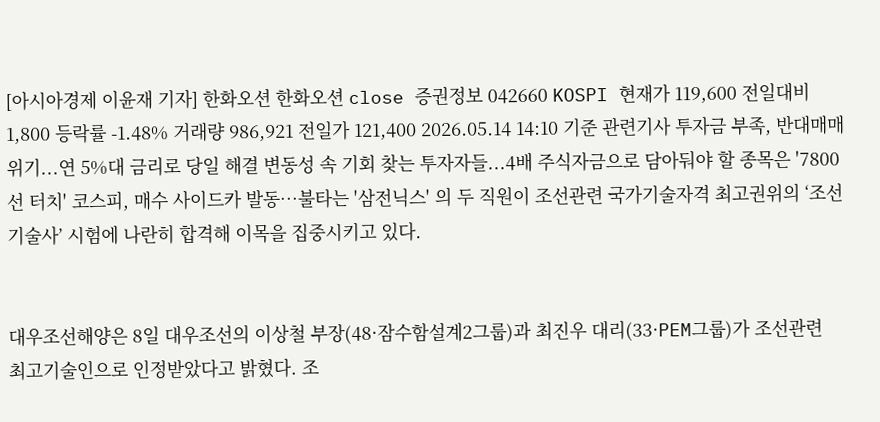[아시아경제 이윤재 기자] 한화오션 한화오션 close 증권정보 042660 KOSPI 현재가 119,600 전일대비 1,800 등락률 -1.48% 거래량 986,921 전일가 121,400 2026.05.14 14:10 기준 관련기사 투자금 부족, 반대매매 위기...연 5%대 금리로 당일 해결 변동성 속 기회 찾는 투자자들...4배 주식자금으로 담아둬야 할 종목은 '7800선 터치' 코스피, 매수 사이드카 발동…불타는 '삼전닉스' 의 두 직원이 조선관련 국가기술자격 최고권위의 ‘조선기술사’ 시험에 나란히 합격해 이목을 집중시키고 있다.


대우조선해양은 8일 대우조선의 이상철 부장(48·잠수함설계2그룹)과 최진우 대리(33·PEM그룹)가 조선관련 최고기술인으로 인정받았다고 밝혔다. 조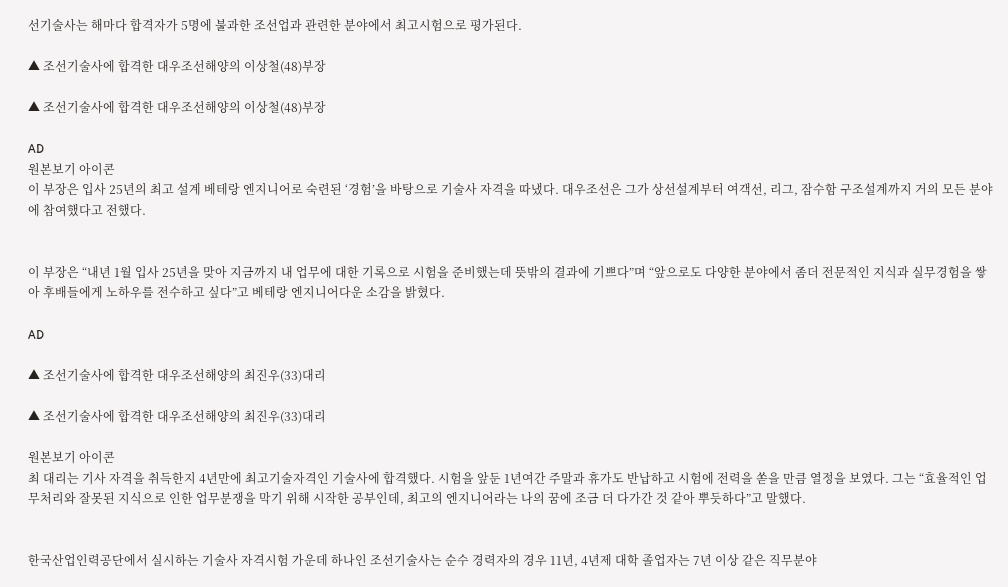선기술사는 해마다 합격자가 5명에 불과한 조선업과 관련한 분야에서 최고시험으로 평가된다.

▲ 조선기술사에 합격한 대우조선해양의 이상철(48)부장

▲ 조선기술사에 합격한 대우조선해양의 이상철(48)부장

AD
원본보기 아이콘
이 부장은 입사 25년의 최고 설계 베테랑 엔지니어로 숙련된 ‘경험’을 바탕으로 기술사 자격을 따냈다. 대우조선은 그가 상선설계부터 여객선, 리그, 잠수함 구조설계까지 거의 모든 분야에 참여했다고 전했다.


이 부장은 “내년 1월 입사 25년을 맞아 지금까지 내 업무에 대한 기록으로 시험을 준비했는데 뜻밖의 결과에 기쁘다”며 “앞으로도 다양한 분야에서 좀더 전문적인 지식과 실무경험을 쌓아 후배들에게 노하우를 전수하고 싶다”고 베테랑 엔지니어다운 소감을 밝혔다.

AD

▲ 조선기술사에 합격한 대우조선해양의 최진우(33)대리

▲ 조선기술사에 합격한 대우조선해양의 최진우(33)대리

원본보기 아이콘
최 대리는 기사 자격을 취득한지 4년만에 최고기술자격인 기술사에 합격했다. 시험을 앞둔 1년여간 주말과 휴가도 반납하고 시험에 전력을 쏟을 만큼 열정을 보였다. 그는 “효율적인 업무처리와 잘못된 지식으로 인한 업무분쟁을 막기 위해 시작한 공부인데, 최고의 엔지니어라는 나의 꿈에 조금 더 다가간 것 같아 뿌듯하다”고 말했다.


한국산업인력공단에서 실시하는 기술사 자격시험 가운데 하나인 조선기술사는 순수 경력자의 경우 11년, 4년제 대학 졸업자는 7년 이상 같은 직무분야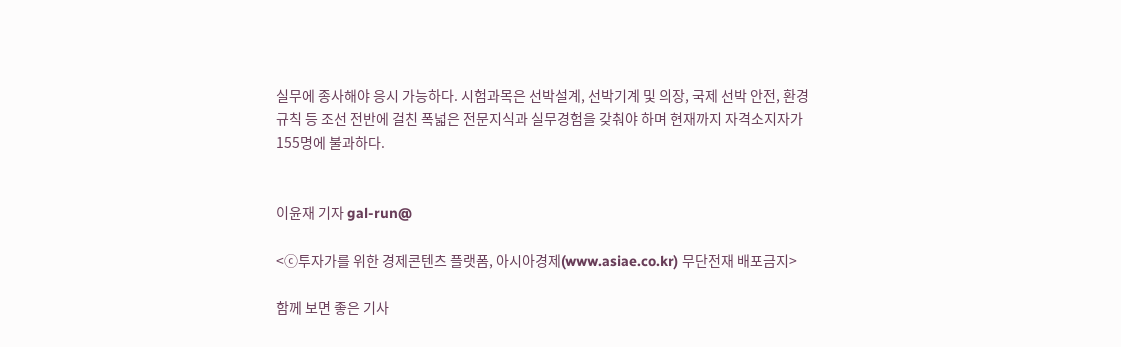실무에 종사해야 응시 가능하다. 시험과목은 선박설계, 선박기계 및 의장, 국제 선박 안전, 환경 규칙 등 조선 전반에 걸친 폭넓은 전문지식과 실무경험을 갖춰야 하며 현재까지 자격소지자가 155명에 불과하다.


이윤재 기자 gal-run@

<ⓒ투자가를 위한 경제콘텐츠 플랫폼, 아시아경제(www.asiae.co.kr) 무단전재 배포금지>

함께 보면 좋은 기사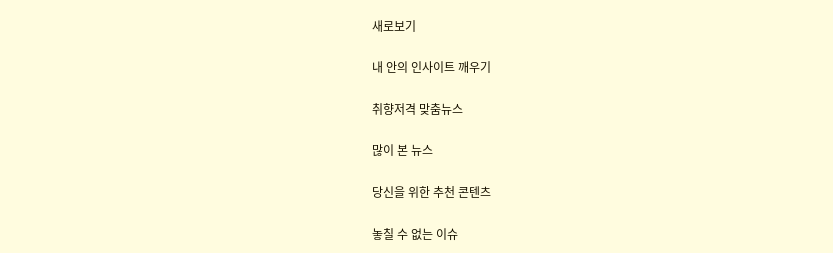새로보기

내 안의 인사이트 깨우기

취향저격 맞춤뉴스

많이 본 뉴스

당신을 위한 추천 콘텐츠

놓칠 수 없는 이슈